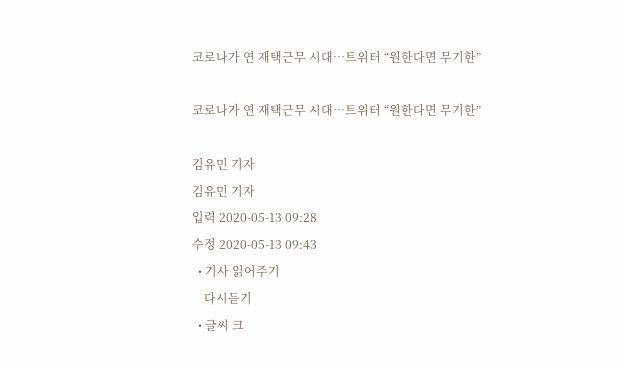코로나가 연 재택근무 시대…트위터 “원한다면 무기한”

코로나가 연 재택근무 시대…트위터 “원한다면 무기한”

김유민 기자
김유민 기자
입력 2020-05-13 09:28
수정 2020-05-13 09:43
  • 기사 읽어주기
    다시듣기
  • 글씨 크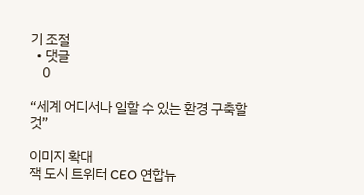기 조절
  • 댓글
    0

“세계 어디서나 일할 수 있는 환경 구축할 것”

이미지 확대
잭 도시 트위터 CEO 연합뉴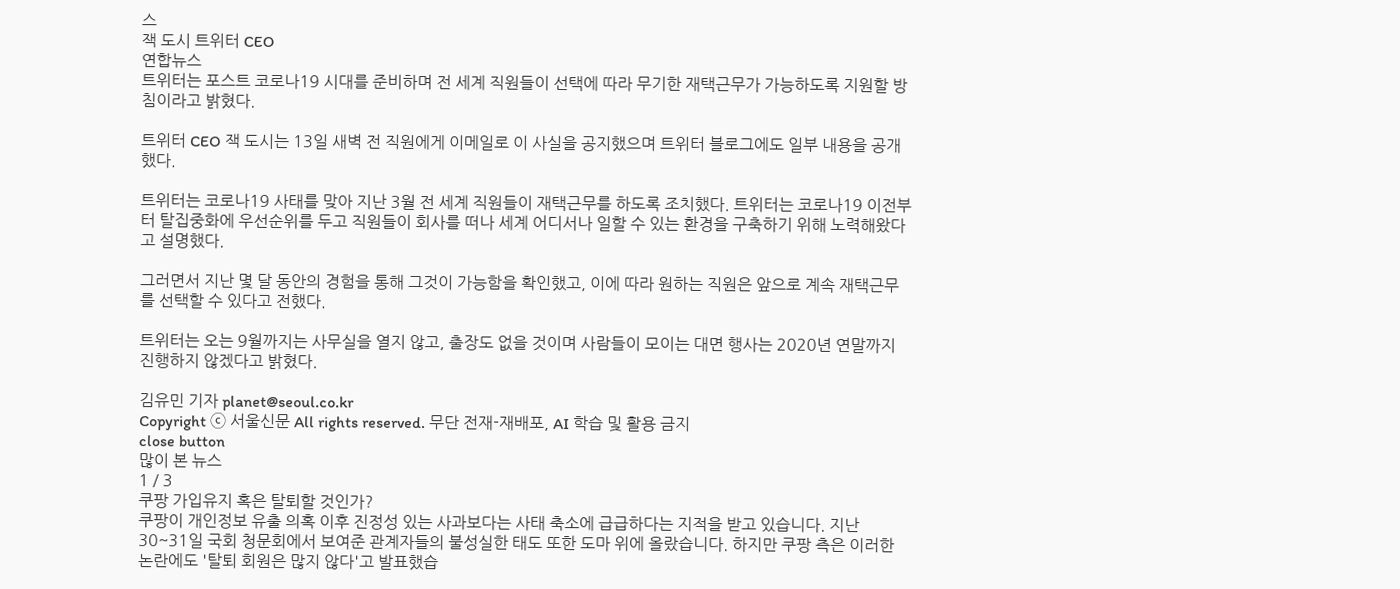스
잭 도시 트위터 CEO
연합뉴스
트위터는 포스트 코로나19 시대를 준비하며 전 세계 직원들이 선택에 따라 무기한 재택근무가 가능하도록 지원할 방침이라고 밝혔다.

트위터 CEO 잭 도시는 13일 새벽 전 직원에게 이메일로 이 사실을 공지했으며 트위터 블로그에도 일부 내용을 공개했다.

트위터는 코로나19 사태를 맞아 지난 3월 전 세계 직원들이 재택근무를 하도록 조치했다. 트위터는 코로나19 이전부터 탈집중화에 우선순위를 두고 직원들이 회사를 떠나 세계 어디서나 일할 수 있는 환경을 구축하기 위해 노력해왔다고 설명했다.

그러면서 지난 몇 달 동안의 경험을 통해 그것이 가능함을 확인했고, 이에 따라 원하는 직원은 앞으로 계속 재택근무를 선택할 수 있다고 전했다.

트위터는 오는 9월까지는 사무실을 열지 않고, 출장도 없을 것이며 사람들이 모이는 대면 행사는 2020년 연말까지 진행하지 않겠다고 밝혔다.

김유민 기자 planet@seoul.co.kr
Copyright ⓒ 서울신문 All rights reserved. 무단 전재-재배포, AI 학습 및 활용 금지
close button
많이 본 뉴스
1 / 3
쿠팡 가입유지 혹은 탈퇴할 것인가?
쿠팡이 개인정보 유출 의혹 이후 진정성 있는 사과보다는 사태 축소에 급급하다는 지적을 받고 있습니다. 지난 30~31일 국회 청문회에서 보여준 관계자들의 불성실한 태도 또한 도마 위에 올랐습니다. 하지만 쿠팡 측은 이러한 논란에도 '탈퇴 회원은 많지 않다'고 발표했습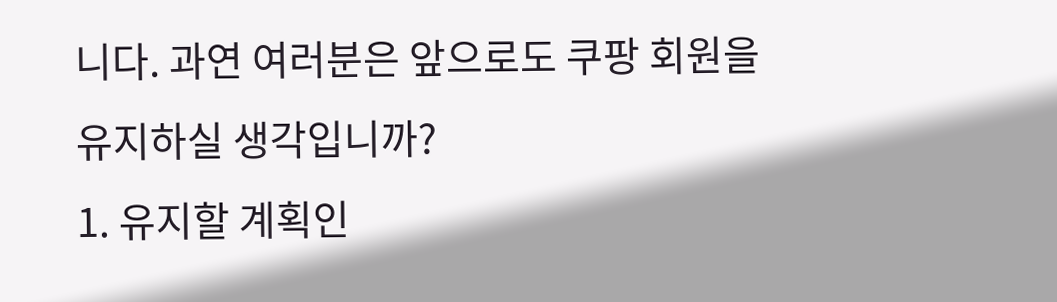니다. 과연 여러분은 앞으로도 쿠팡 회원을 유지하실 생각입니까?
1. 유지할 계획인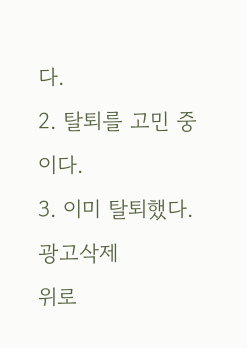다.
2. 탈퇴를 고민 중이다.
3. 이미 탈퇴했다.
광고삭제
위로